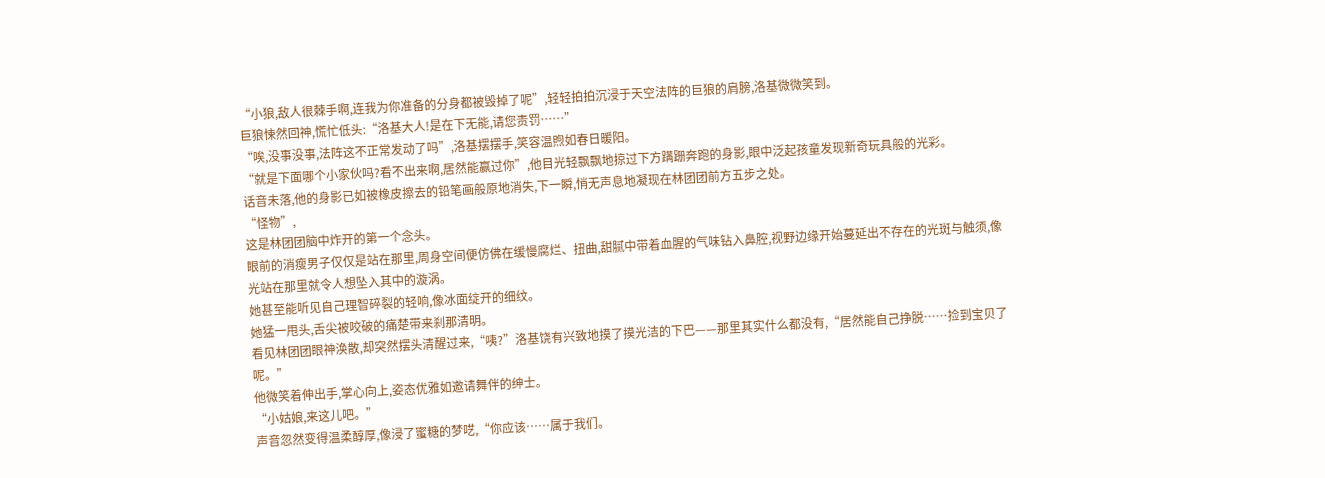“小狼,敌人很棘手啊,连我为你准备的分身都被毁掉了呢”,轻轻拍拍沉浸于天空法阵的巨狼的肩膀,洛基微微笑到。
巨狼悚然回神,慌忙低头:“洛基大人!是在下无能,请您责罚……”
“唉,没事没事,法阵这不正常发动了吗”,洛基摆摆手,笑容温煦如春日暖阳。
“就是下面哪个小家伙吗?看不出来啊,居然能赢过你”,他目光轻飘飘地掠过下方蹒跚奔跑的身影,眼中泛起孩童发现新奇玩具般的光彩。
话音未落,他的身影已如被橡皮擦去的铅笔画般原地消失,下一瞬,悄无声息地凝现在林团团前方五步之处。
“怪物”,
这是林团团脑中炸开的第一个念头。
眼前的消瘦男子仅仅是站在那里,周身空间便仿佛在缓慢腐烂、扭曲,甜腻中带着血腥的气味钻入鼻腔,视野边缘开始蔓延出不存在的光斑与触须,像光站在那里就令人想坠入其中的漩涡。
她甚至能听见自己理智碎裂的轻响,像冰面绽开的细纹。
她猛一甩头,舌尖被咬破的痛楚带来刹那清明。
看见林团团眼神涣散,却突然摆头清醒过来,“咦?”洛基饶有兴致地摸了摸光洁的下巴——那里其实什么都没有,“居然能自己挣脱……捡到宝贝了呢。”
他微笑着伸出手,掌心向上,姿态优雅如邀请舞伴的绅士。
“小姑娘,来这儿吧。”
声音忽然变得温柔醇厚,像浸了蜜糖的梦呓,“你应该……属于我们。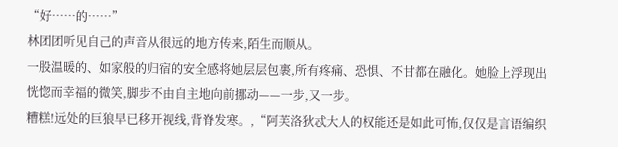“好……的……”
林团团听见自己的声音从很远的地方传来,陌生而顺从。
一股温暖的、如家般的归宿的安全感将她层层包裹,所有疼痛、恐惧、不甘都在融化。她脸上浮现出恍惚而幸福的微笑,脚步不由自主地向前挪动——一步,又一步。
糟糕!远处的巨狼早已移开视线,背脊发寒。,“阿芙洛狄忒大人的权能还是如此可怖,仅仅是言语编织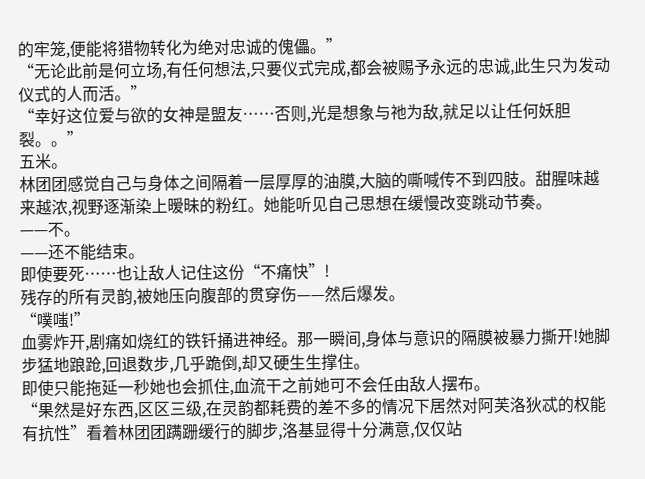的牢笼,便能将猎物转化为绝对忠诚的傀儡。”
“无论此前是何立场,有任何想法,只要仪式完成,都会被赐予永远的忠诚,此生只为发动仪式的人而活。”
“幸好这位爱与欲的女神是盟友……否则,光是想象与祂为敌,就足以让任何妖胆裂。。”
五米。
林团团感觉自己与身体之间隔着一层厚厚的油膜,大脑的嘶喊传不到四肢。甜腥味越来越浓,视野逐渐染上暧昧的粉红。她能听见自己思想在缓慢改变跳动节奏。
——不。
——还不能结束。
即使要死……也让敌人记住这份“不痛快”!
残存的所有灵韵,被她压向腹部的贯穿伤——然后爆发。
“噗嗤!”
血雾炸开,剧痛如烧红的铁钎捅进神经。那一瞬间,身体与意识的隔膜被暴力撕开!她脚步猛地踉跄,回退数步,几乎跪倒,却又硬生生撑住。
即使只能拖延一秒她也会抓住,血流干之前她可不会任由敌人摆布。
“果然是好东西,区区三级,在灵韵都耗费的差不多的情况下居然对阿芙洛狄忒的权能有抗性”看着林团团蹒跚缓行的脚步,洛基显得十分满意,仅仅站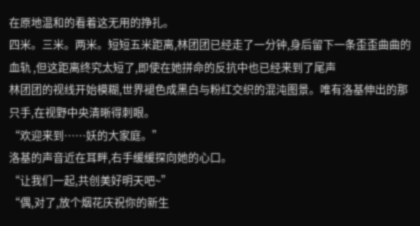在原地温和的看着这无用的挣扎。
四米。三米。两米。短短五米距离,林团团已经走了一分钟,身后留下一条歪歪曲曲的血轨 ,但这距离终究太短了,即使在她拼命的反抗中也已经来到了尾声
林团团的视线开始模糊,世界褪色成黑白与粉红交织的混沌图景。唯有洛基伸出的那只手,在视野中央清晰得刺眼。
“欢迎来到……妖的大家庭。”
洛基的声音近在耳畔,右手缓缓探向她的心口。
“让我们一起,共创美好明天吧~”
“偶,对了,放个烟花庆祝你的新生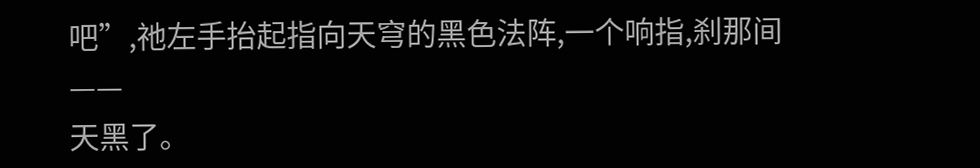吧”,祂左手抬起指向天穹的黑色法阵,一个响指,刹那间——
天黑了。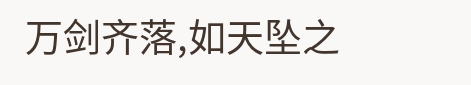万剑齐落,如天坠之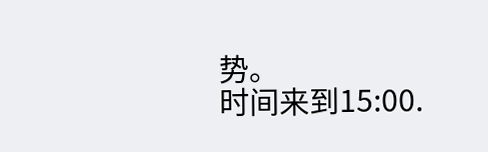势。
时间来到15:00.